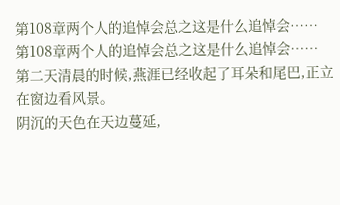第108章两个人的追悼会总之这是什么追悼会……
第108章两个人的追悼会总之这是什么追悼会……
第二天清晨的时候,燕涯已经收起了耳朵和尾巴,正立在窗边看风景。
阴沉的天色在天边蔓延,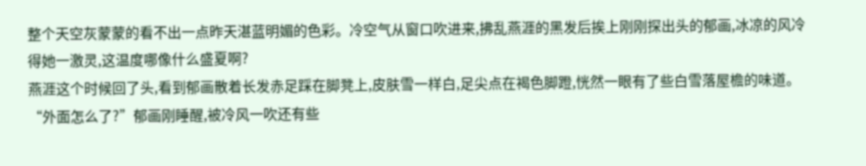整个天空灰蒙蒙的看不出一点昨天湛蓝明媚的色彩。冷空气从窗口吹进来,拂乱燕涯的黑发后挨上刚刚探出头的郁画,冰凉的风冷得她一激灵,这温度哪像什么盛夏啊?
燕涯这个时候回了头,看到郁画散着长发赤足踩在脚凳上,皮肤雪一样白,足尖点在褐色脚蹬,恍然一眼有了些白雪落屋檐的味道。
“外面怎么了?”郁画刚睡醒,被冷风一吹还有些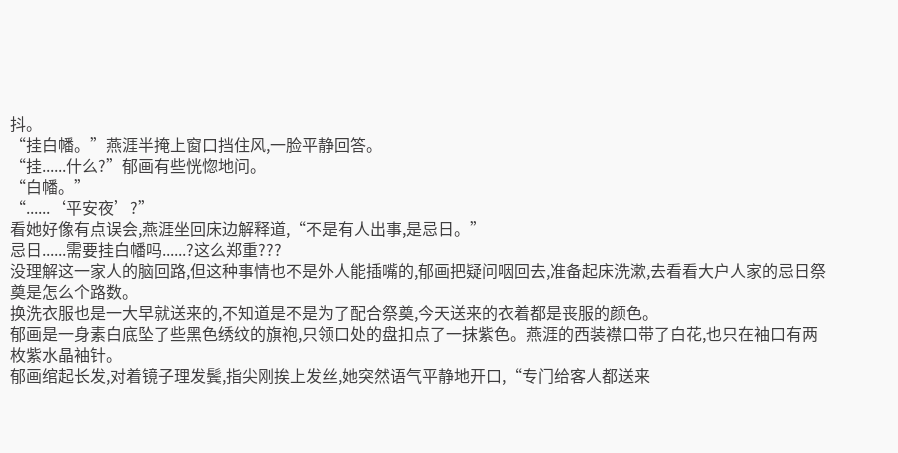抖。
“挂白幡。”燕涯半掩上窗口挡住风,一脸平静回答。
“挂......什么?”郁画有些恍惚地问。
“白幡。”
“......‘平安夜’?”
看她好像有点误会,燕涯坐回床边解释道,“不是有人出事,是忌日。”
忌日......需要挂白幡吗......?这么郑重???
没理解这一家人的脑回路,但这种事情也不是外人能插嘴的,郁画把疑问咽回去,准备起床洗漱,去看看大户人家的忌日祭奠是怎么个路数。
换洗衣服也是一大早就送来的,不知道是不是为了配合祭奠,今天送来的衣着都是丧服的颜色。
郁画是一身素白底坠了些黑色绣纹的旗袍,只领口处的盘扣点了一抹紫色。燕涯的西装襟口带了白花,也只在袖口有两枚紫水晶袖针。
郁画绾起长发,对着镜子理发鬓,指尖刚挨上发丝,她突然语气平静地开口,“专门给客人都送来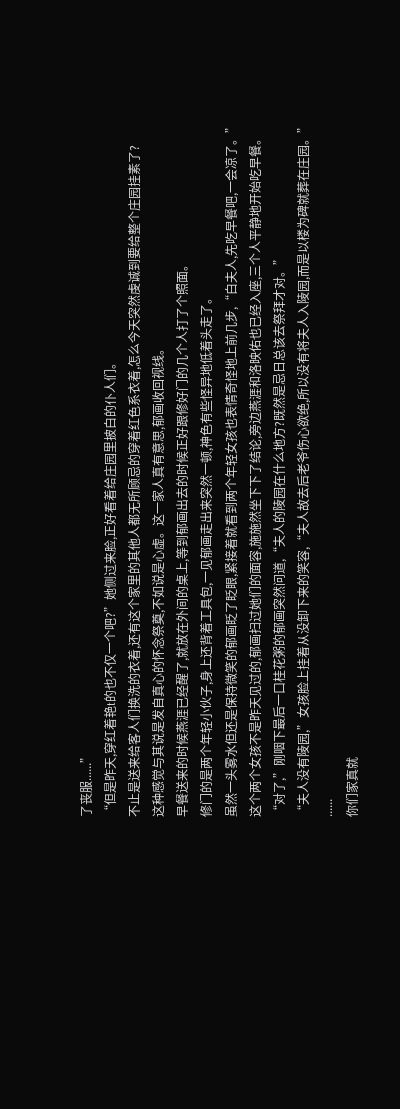了丧服......”
“但是昨天,穿红着艳t的也不仅一个吧?”她侧过来脸,正好看着给庄园里披白的仆人们。
不止是送来给客人们换洗的衣着,还有这个家里的其他人都无所顾忌的穿着红色系衣着,怎么今天突然虔诚到要给整个庄园挂素了?
这种感觉与其说是发自真心的怀念祭奠,不如说是心虚。这一家人真有意思,郁画收回视线。
早餐送来的时候燕涯已经醒了,就放在外间的桌上,等到郁画出去的时候正好跟修好门的几个人打了个照面。
修门的是两个年轻小伙子,身上还背着工具包,一见郁画走出来突然一顿,神色有些怪异地低着头走了。
虽然一头雾水但还是保持微笑的郁画眨了眨眼,紧接着就看到两个年轻女孩也表情奇怪地上前几步,“白夫人,先吃早餐吧,一会凉了。”
这个两个女孩不是昨天见过的,郁画扫过她们的面容,施施然坐下下了结论,旁边燕涯和洛映佑也已经入座,三个人平静地开始吃早餐。
“对了,”刚咽下最后一口桂花粥的郁画突然问道,“夫人的陵园在什么地方?既然是忌日总该去祭拜才对。”
“夫人没有陵园,”女孩脸上挂着从没卸下来的笑容,“夫人故去后老爷伤心欲绝,所以没有将夫人入陵园,而是以楼为碑就葬在庄园。”
......
你们家真就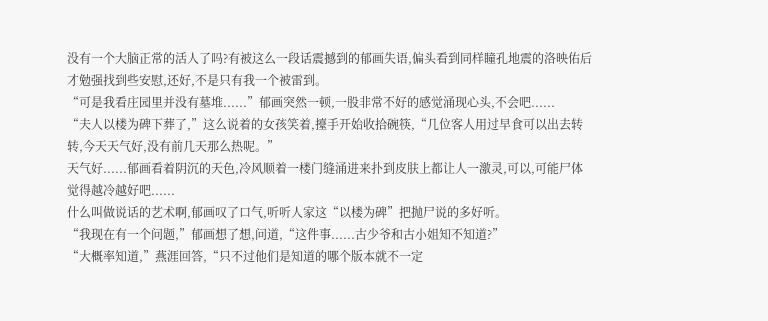没有一个大脑正常的活人了吗?有被这么一段话震撼到的郁画失语,偏头看到同样瞳孔地震的洛映佑后才勉强找到些安慰,还好,不是只有我一个被雷到。
“可是我看庄园里并没有墓堆......”郁画突然一顿,一股非常不好的感觉涌现心头,不会吧......
“夫人以楼为碑下葬了,”这么说着的女孩笑着,擡手开始收拾碗筷,“几位客人用过早食可以出去转转,今天天气好,没有前几天那么热呢。”
天气好......郁画看着阴沉的天色,冷风顺着一楼门缝涌进来扑到皮肤上都让人一激灵,可以,可能尸体觉得越冷越好吧......
什么叫做说话的艺术啊,郁画叹了口气,听听人家这“以楼为碑”把抛尸说的多好听。
“我现在有一个问题,”郁画想了想,问道,“这件事......古少爷和古小姐知不知道?”
“大概率知道,”燕涯回答,“只不过他们是知道的哪个版本就不一定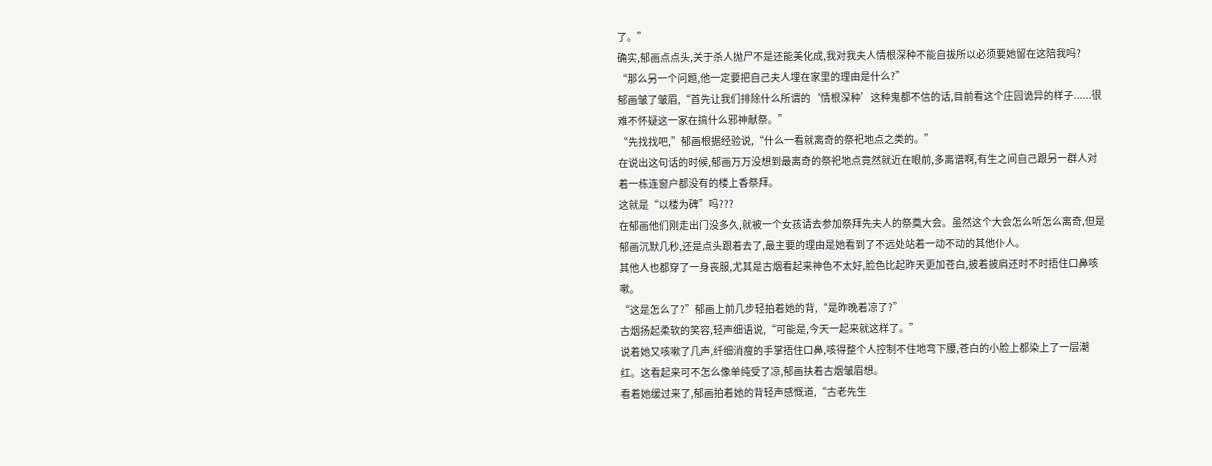了。”
确实,郁画点点头,关于杀人抛尸不是还能美化成,我对我夫人情根深种不能自拔所以必须要她留在这陪我吗?
“那么另一个问题,他一定要把自己夫人埋在家里的理由是什么?”
郁画皱了皱眉,“首先让我们排除什么所谓的‘情根深种’这种鬼都不信的话,目前看这个庄园诡异的样子......很难不怀疑这一家在搞什么邪神献祭。”
“先找找吧,”郁画根据经验说,“什么一看就离奇的祭祀地点之类的。”
在说出这句话的时候,郁画万万没想到最离奇的祭祀地点竟然就近在眼前,多离谱啊,有生之间自己跟另一群人对着一栋连窗户都没有的楼上香祭拜。
这就是“以楼为碑”吗???
在郁画他们刚走出门没多久,就被一个女孩请去参加祭拜先夫人的祭奠大会。虽然这个大会怎么听怎么离奇,但是郁画沉默几秒,还是点头跟着去了,最主要的理由是她看到了不远处站着一动不动的其他仆人。
其他人也都穿了一身丧服,尤其是古烟看起来神色不太好,脸色比起昨天更加苍白,披着披肩还时不时捂住口鼻咳嗽。
“这是怎么了?”郁画上前几步轻拍着她的背,“是昨晚着凉了?”
古烟扬起柔软的笑容,轻声细语说,“可能是,今天一起来就这样了。”
说着她又咳嗽了几声,纤细消瘦的手掌捂住口鼻,咳得整个人控制不住地弯下腰,苍白的小脸上都染上了一层潮红。这看起来可不怎么像单纯受了凉,郁画扶着古烟皱眉想。
看着她缓过来了,郁画拍着她的背轻声感慨道,“古老先生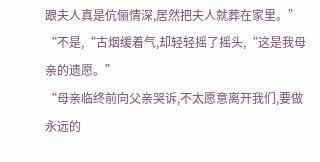跟夫人真是伉俪情深,居然把夫人就葬在家里。”
“不是,“古烟缓着气,却轻轻摇了摇头,“这是我母亲的遗愿。”
“母亲临终前向父亲哭诉,不太愿意离开我们,要做永远的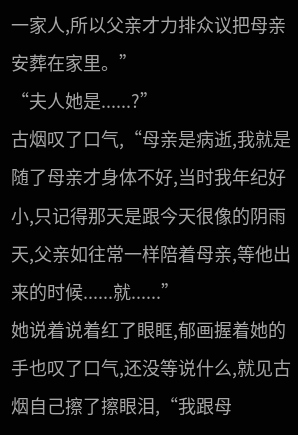一家人,所以父亲才力排众议把母亲安葬在家里。”
“夫人她是......?”
古烟叹了口气,“母亲是病逝,我就是随了母亲才身体不好,当时我年纪好小,只记得那天是跟今天很像的阴雨天,父亲如往常一样陪着母亲,等他出来的时候......就......”
她说着说着红了眼眶,郁画握着她的手也叹了口气,还没等说什么,就见古烟自己擦了擦眼泪,“我跟母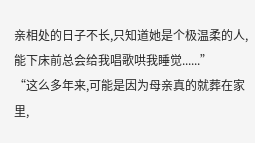亲相处的日子不长,只知道她是个极温柔的人,能下床前总会给我唱歌哄我睡觉......”
“这么多年来,可能是因为母亲真的就葬在家里,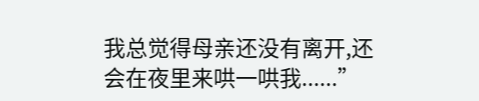我总觉得母亲还没有离开,还会在夜里来哄一哄我......”